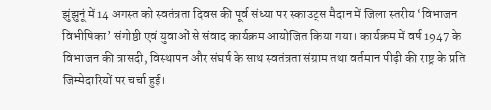झुंझुनूं में 14 अगस्त को स्वतंत्रता दिवस की पूर्व संध्या पर स्काउट्स मैदान में जिला स्तरीय ‘विभाजन विभीषिका’ संगोष्ठी एवं युवाओं से संवाद कार्यक्रम आयोजित किया गया। कार्यक्रम में वर्ष 1947 के विभाजन की त्रासदी, विस्थापन और संघर्ष के साथ स्वतंत्रता संग्राम तथा वर्तमान पीढ़ी की राष्ट्र के प्रति जिम्मेदारियों पर चर्चा हुई।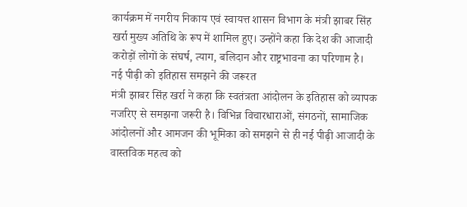कार्यक्रम में नगरीय निकाय एवं स्वायत्त शासन विभाग के मंत्री झाबर सिंह खर्रा मुख्य अतिथि के रूप में शामिल हुए। उन्होंने कहा कि देश की आजादी करोड़ों लोगों के संघर्ष, त्याग, बलिदान और राष्ट्रभावना का परिणाम है।
नई पीढ़ी को इतिहास समझने की जरूरत
मंत्री झाबर सिंह खर्रा ने कहा कि स्वतंत्रता आंदोलन के इतिहास को व्यापक नजरिए से समझना जरूरी है। विभिन्न विचारधाराओं, संगठनों, सामाजिक आंदोलनों और आमजन की भूमिका को समझने से ही नई पीढ़ी आजादी के वास्तविक महत्व को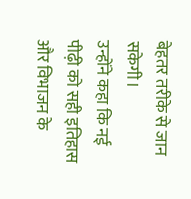बेहतर तरीके से जान सकेगी।
उन्होंने कहा कि नई पीढ़ी को सही इतिहास और विभाजन के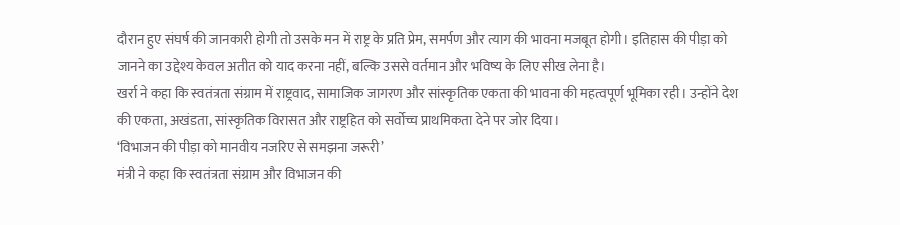दौरान हुए संघर्ष की जानकारी होगी तो उसके मन में राष्ट्र के प्रति प्रेम, समर्पण और त्याग की भावना मजबूत होगी। इतिहास की पीड़ा को जानने का उद्देश्य केवल अतीत को याद करना नहीं, बल्कि उससे वर्तमान और भविष्य के लिए सीख लेना है।
खर्रा ने कहा कि स्वतंत्रता संग्राम में राष्ट्रवाद, सामाजिक जागरण और सांस्कृतिक एकता की भावना की महत्वपूर्ण भूमिका रही। उन्होंने देश की एकता, अखंडता, सांस्कृतिक विरासत और राष्ट्रहित को सर्वोच्च प्राथमिकता देने पर जोर दिया।
‘विभाजन की पीड़ा को मानवीय नजरिए से समझना जरूरी’
मंत्री ने कहा कि स्वतंत्रता संग्राम और विभाजन की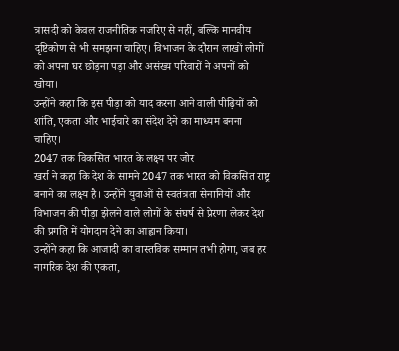त्रासदी को केवल राजनीतिक नजरिए से नहीं, बल्कि मानवीय दृष्टिकोण से भी समझना चाहिए। विभाजन के दौरान लाखों लोगों को अपना घर छोड़ना पड़ा और असंख्य परिवारों ने अपनों को खोया।
उन्होंने कहा कि इस पीड़ा को याद करना आने वाली पीढ़ियों को शांति, एकता और भाईचारे का संदेश देने का माध्यम बनना चाहिए।
2047 तक विकसित भारत के लक्ष्य पर जोर
खर्रा ने कहा कि देश के सामने 2047 तक भारत को विकसित राष्ट्र बनाने का लक्ष्य है। उन्होंने युवाओं से स्वतंत्रता सेनानियों और विभाजन की पीड़ा झेलने वाले लोगों के संघर्ष से प्रेरणा लेकर देश की प्रगति में योगदान देने का आह्वान किया।
उन्होंने कहा कि आजादी का वास्तविक सम्मान तभी होगा, जब हर नागरिक देश की एकता,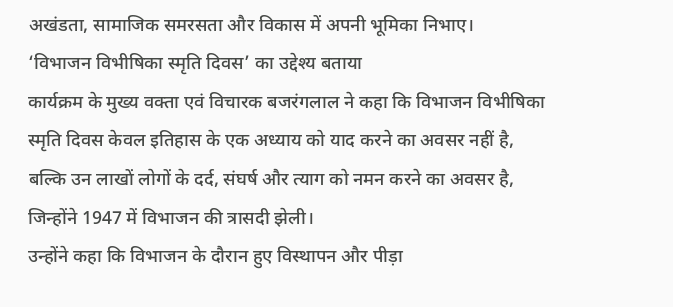अखंडता, सामाजिक समरसता और विकास में अपनी भूमिका निभाए।
‘विभाजन विभीषिका स्मृति दिवस’ का उद्देश्य बताया
कार्यक्रम के मुख्य वक्ता एवं विचारक बजरंगलाल ने कहा कि विभाजन विभीषिका स्मृति दिवस केवल इतिहास के एक अध्याय को याद करने का अवसर नहीं है, बल्कि उन लाखों लोगों के दर्द, संघर्ष और त्याग को नमन करने का अवसर है, जिन्होंने 1947 में विभाजन की त्रासदी झेली।
उन्होंने कहा कि विभाजन के दौरान हुए विस्थापन और पीड़ा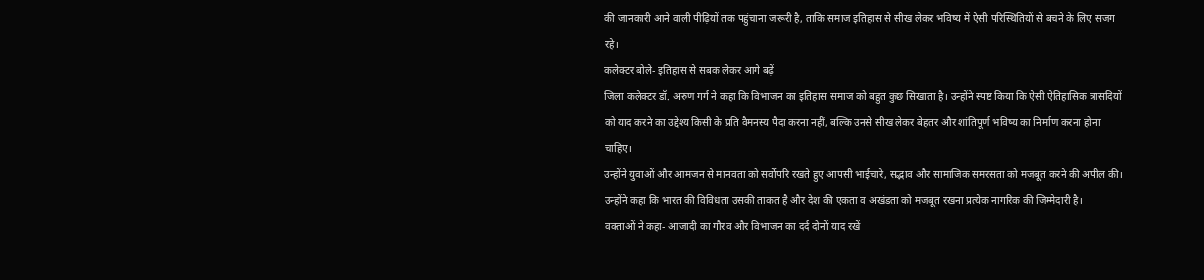की जानकारी आने वाली पीढ़ियों तक पहुंचाना जरूरी है, ताकि समाज इतिहास से सीख लेकर भविष्य में ऐसी परिस्थितियों से बचने के लिए सजग रहे।
कलेक्टर बोले- इतिहास से सबक लेकर आगे बढ़ें
जिला कलेक्टर डॉ. अरुण गर्ग ने कहा कि विभाजन का इतिहास समाज को बहुत कुछ सिखाता है। उन्होंने स्पष्ट किया कि ऐसी ऐतिहासिक त्रासदियों को याद करने का उद्देश्य किसी के प्रति वैमनस्य पैदा करना नहीं, बल्कि उनसे सीख लेकर बेहतर और शांतिपूर्ण भविष्य का निर्माण करना होना चाहिए।
उन्होंने युवाओं और आमजन से मानवता को सर्वोपरि रखते हुए आपसी भाईचारे, सद्भाव और सामाजिक समरसता को मजबूत करने की अपील की। उन्होंने कहा कि भारत की विविधता उसकी ताकत है और देश की एकता व अखंडता को मजबूत रखना प्रत्येक नागरिक की जिम्मेदारी है।
वक्ताओं ने कहा- आजादी का गौरव और विभाजन का दर्द दोनों याद रखें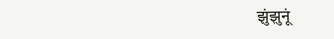झुंझुनूं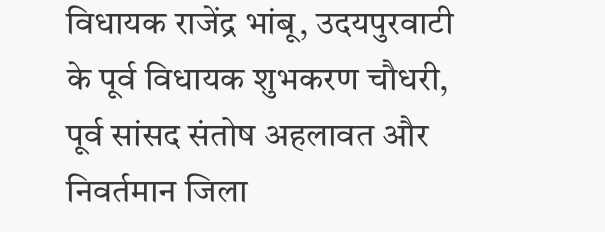विधायक राजेंद्र भांबू, उदयपुरवाटी के पूर्व विधायक शुभकरण चौधरी, पूर्व सांसद संतोष अहलावत और निवर्तमान जिला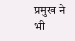प्रमुख ने भी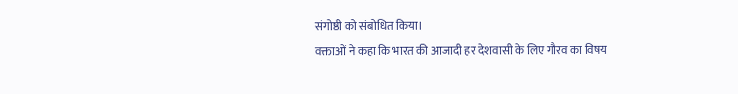संगोष्ठी को संबोधित किया।
वक्ताओं ने कहा कि भारत की आजादी हर देशवासी के लिए गौरव का विषय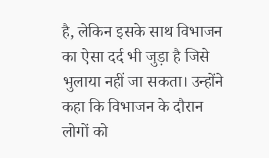है, लेकिन इसके साथ विभाजन का ऐसा दर्द भी जुड़ा है जिसे भुलाया नहीं जा सकता। उन्होंने कहा कि विभाजन के दौरान लोगों को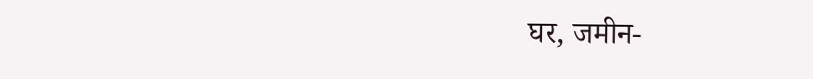घर, जमीन-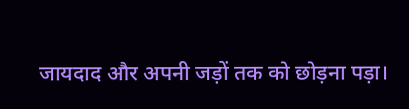जायदाद और अपनी जड़ों तक को छोड़ना पड़ा।